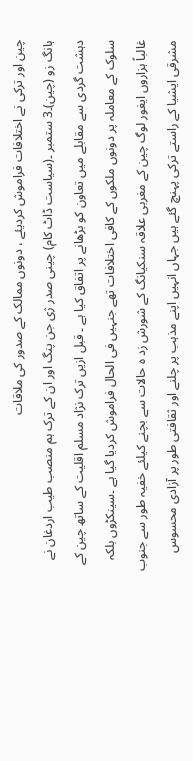چین اور ترکی نے اختلافات فراموش کردیئے ، دونوں ممالک کے صدور کی ملاقات
ہانگ زو (چین)۔3 ستمبر ۔(سیاست ڈاٹ کام) چینی صدر ژی جن پنگ اور ان کے ترک ہم منصب طیب اردغان نے دہشت گردی سے مقابلے میں تعاون کو بڑھانے پر اتفاق کیا ہے ۔ قبل ازیں ترک نژاد مسلم اقلیت کے ساتھ چین کے سلوک کے معاملہ پر دونوں ملکوں کے کافی اختلافات تھے جنہیں فی الحال فراموش کردیا گیا ہے ۔سینکڑوں بلکہ غالباً ہزاروں ایغور لوگ چین کے مغربی علاقہ سنکیانگ کے شورش زد ہ حالات سے بچنے کیلئے خفیہ طور سے جنوب مشرقی ایشیا کے راستے ترکی پہنچ گئے ہیں جہاں انہیں اپنے مذہب پر چلنے اور ثقافتی طور پر آزادی محسوس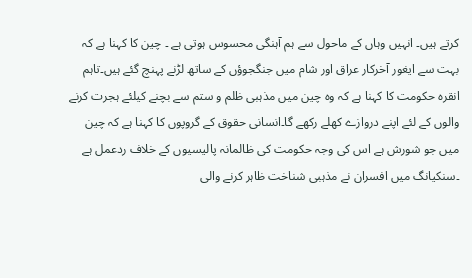کرتے ہیں۔ انہیں وہاں کے ماحول سے ہم آہنگی محسوس ہوتی ہے ۔ چین کا کہنا ہے کہ بہت سے ایغور آخرکار عراق اور شام میں جنگجوؤں کے ساتھ لڑنے پہنچ گئے ہیں۔تاہم انقرہ حکومت کا کہنا ہے کہ وہ چین میں مذہبی ظلم و ستم سے بچنے کیلئے ہجرت کرنے والوں کے لئے اپنے دروازے کھلے رکھے گا۔انسانی حقوق کے گروپوں کا کہنا ہے کہ چین میں جو شورش ہے اس کی وجہ حکومت کی ظالمانہ پالیسیوں کے خلاف ردعمل ہے ۔سنکیانگ میں افسران نے مذہبی شناخت ظاہر کرنے والی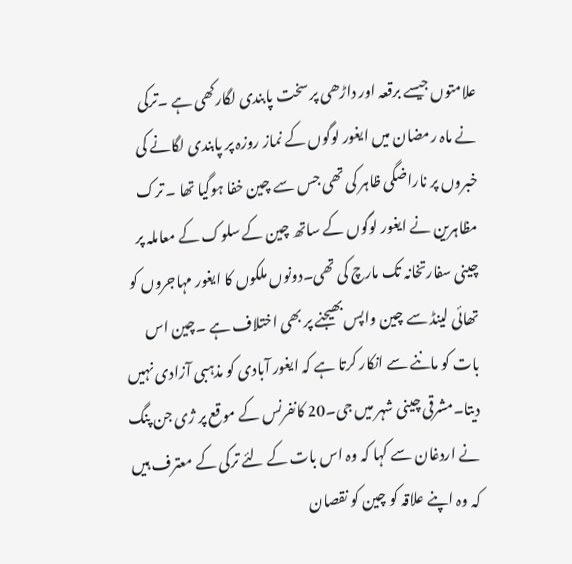علامتوں جیسے برقعہ اور داڑھی پر سخت پابندی لگارکھی ہے ۔ترکی نے ماہ رمضان میں ایغور لوگوں کے نماز روزہ پر پابندی لگانے کی خبروں پر ناراضگی ظاہر کی تھی جس سے چین خفا ہوگیا تھا ۔ ترک مظاہرین نے ایغور لوگوں کے ساتھ چین کے سلوک کے معاملہ پر چینی سفارتخانہ تک مارچ کی تھی۔دونوں ملکوں کا ایغور مہاجروں کو تھائی لینڈ سے چین واپس بھیجنے پر بھی اختلاف ہے ۔چین اس بات کو ماننے سے انکار کرتا ہے کہ ایغور آبادی کو مذہبی آزادی نہیں دیتا۔مشرقی چینی شہر میں جی۔20 کانفرنس کے موقع پر ژی جن پنگ نے اردغان سے کہا کہ وہ اس بات کے لئے ترکی کے معترف ہیں کہ وہ اپنے علاقہ کو چین کو نقصان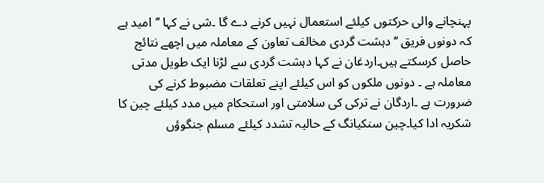پہنچانے والی حرکتوں کیلئے استعمال نہیں کرنے دے گا ۔شی نے کہا ’’امید ہے کہ دونوں فریق ‘‘دہشت گردی مخالف تعاون کے معاملہ میں اچھے نتائج حاصل کرسکتے ہیں۔اردغان نے کہا دہشت گردی سے لڑنا ایک طویل مدتی معاملہ ہے ۔ دونوں ملکوں کو اس کیلئے اپنے تعلقات مضبوط کرنے کی ضرورت ہے ۔اردگان نے ترکی کی سلامتی اور استحکام میں مدد کیلئے چین کا شکریہ ادا کیا۔چین سنکیانگ کے حالیہ تشدد کیلئے مسلم جنگوؤں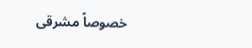خصوصاً مشرقی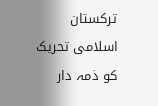ترکستان اسلامی تحریک کو ذمہ دار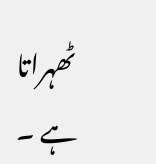ٹھہراتا ہے ۔